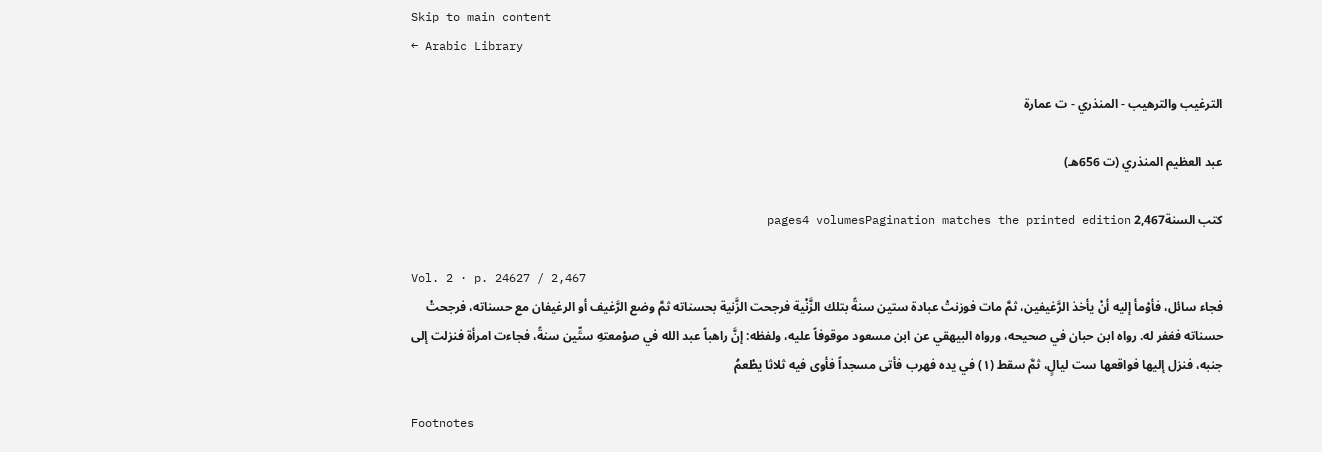Skip to main content
← Arabic Library

الترغيب والترهيب - المنذري - ت عمارة

عبد العظيم المنذري (ت 656هـ)

كتب السنة2,467 pages4 volumesPagination matches the printed edition

Vol. 2 · p. 24627 / 2,467
فجاء سائل، فأوْمأ إليه أنْ يأخذ الرَّغيفين، ثمَّ مات فوزنتْ عبادة ستين سنةً بتلك الزَّنْية فرجحت الزَّنية بحسناته ثمَّ وضع الرَّغيف أو الرغيفان مع حسناته، فرجحتْ حسناته فغفر له. رواه ابن حبان في صحيحه، ورواه البيهقي عن ابن مسعود موقوفاً عليه، ولفظه: إنَّ راهباً عبد الله في صوْمعتهِ ستِّين سنةً، فجاءت امرأة فنزلت إلى جنبه، فنزل إليها فواقعها ست ليالٍ، ثمَّ سقط (١) في يده فهرب فأتى مسجداً فأوى فيه ثلاثا يطْعمُ

Footnotes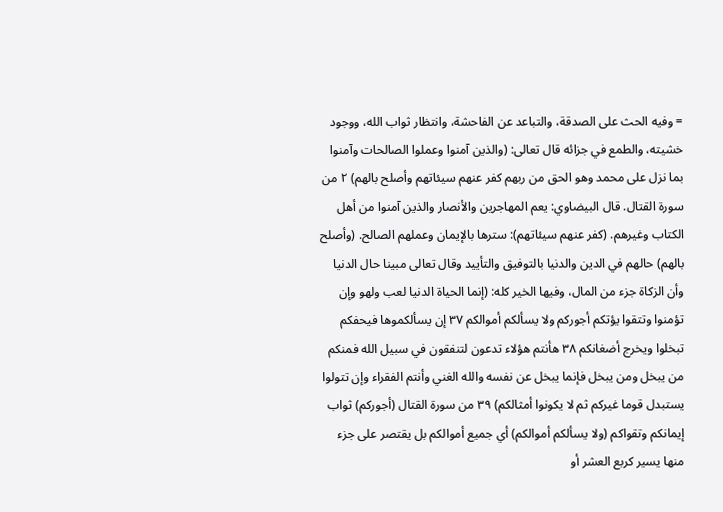= وفيه الحث على الصدقة، والتباعد عن الفاحشة، وانتظار ثواب الله، ووجود خشيته، والطمع في جزائه قال تعالى: (والذين آمنوا وعملوا الصالحات وآمنوا بما نزل على محمد وهو الحق من ربهم كفر عنهم سيئاتهم وأصلح بالهم) ٢ من سورة القتال. قال البيضاوي: يعم المهاجرين والأنصار والذين آمنوا من أهل الكتاب وغيرهم. (كفر عنهم سيئاتهم): سترها بالإيمان وعملهم الصالح. (وأصلح بالهم) حالهم في الدين والدنيا بالتوفيق والتأييد وقال تعالى مبينا حال الدنيا وأن الزكاة جزء من المال، وفيها الخير كله: (إنما الحياة الدنيا لعب ولهو وإن تؤمنوا وتتقوا يؤتكم أجوركم ولا يسألكم أموالكم ٣٧ إن يسألكموها فيحفكم تبخلوا ويخرج أضغانكم ٣٨ هأنتم هؤلاء تدعون لتنفقون في سبيل الله فمنكم من يبخل ومن يبخل فإنما يبخل عن نفسه والله الغني وأنتم الفقراء وإن تتولوا يستبدل قوما غيركم ثم لا يكونوا أمثالكم) ٣٩ من سورة القتال (أجوركم) ثواب إيمانكم وتقواكم (ولا يسألكم أموالكم) أي جميع أموالكم بل يقتصر على جزء منها يسير كربع العشر أو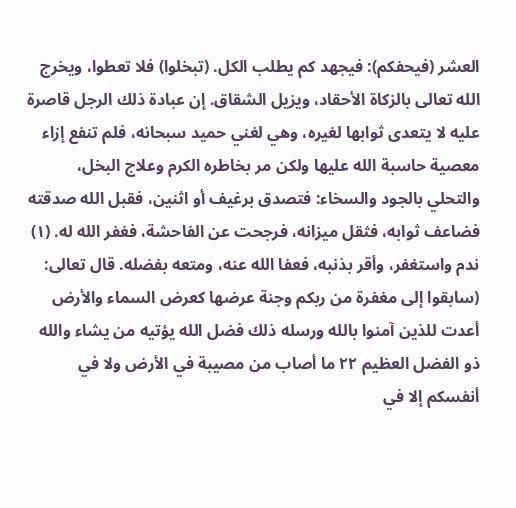العشر (فيحفكم): فيجهد كم يطلب الكل. (تبخلوا) فلا تعطوا، ويخرج الله تعالى بالزكاة الأحقاد، ويزيل الشقاق. إن عبادة ذلك الرجل قاصرة عليه لا يتعدى ثوابها لغيره، وهي لغني حميد سبحانه، فلم تنفع إزاء معصية حاسبة الله عليها ولكن مر بخاطره الكرم وعلاج البخل، والتحلي بالجود والسخاء: فتصدق برغيف أو اثنين، فقبل الله صدقته فضاعف ثوابه، فثقل ميزانه، فرجحت عن الفاحشة، فغفر الله له. (١) ندم واستغفر، وأقر بذنبه، فعفا الله عنه، ومتعه بفضله. قال تعالى: (سابقوا إلى مغفرة من ربكم وجنة عرضها كعرض السماء والأرض أعدت للذين آمنوا بالله ورسله ذلك فضل الله يؤتيه من يشاء والله ذو الفضل العظيم ٢٢ ما أصاب من مصيبة في الأرض ولا في أنفسكم إلا في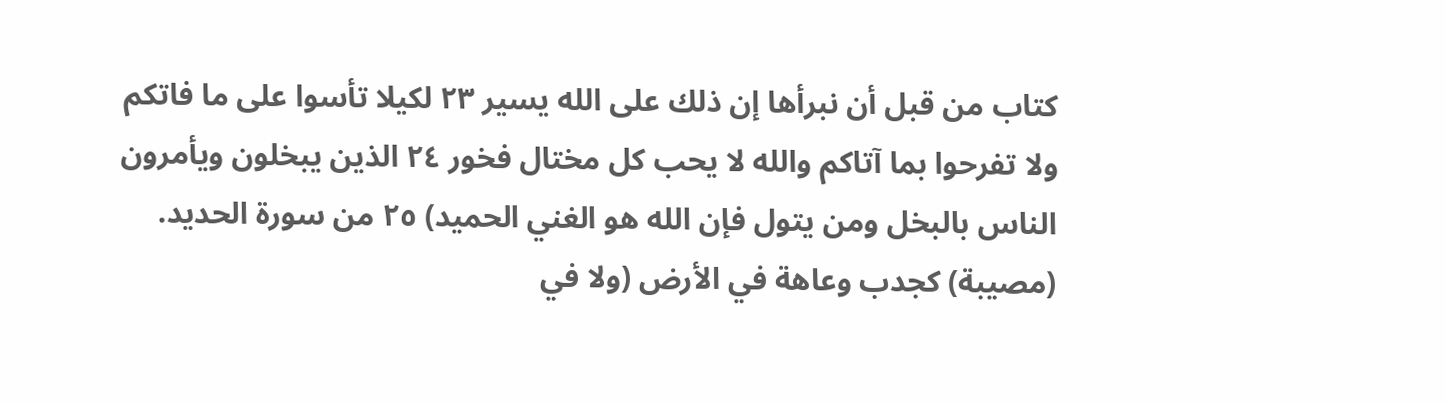كتاب من قبل أن نبرأها إن ذلك على الله يسير ٢٣ لكيلا تأسوا على ما فاتكم ولا تفرحوا بما آتاكم والله لا يحب كل مختال فخور ٢٤ الذين يبخلون ويأمرون الناس بالبخل ومن يتول فإن الله هو الغني الحميد) ٢٥ من سورة الحديد. (مصيبة) كجدب وعاهة في الأرض (ولا في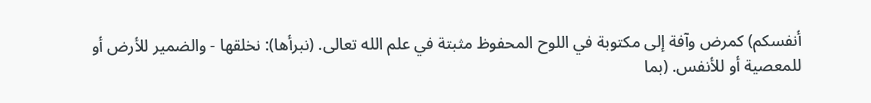أنفسكم) كمرض وآفة إلى مكتوبة في اللوح المحفوظ مثبتة في علم الله تعالى. (نبرأها): نخلقها - والضمير للأرض أو للمعصية أو للأنفس. (بما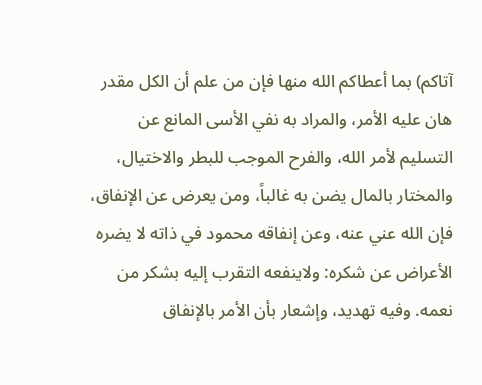آتاكم) بما أعطاكم الله منها فإن من علم أن الكل مقدر هان عليه الأمر، والمراد به نفي الأسى المانع عن التسليم لأمر الله، والفرح الموجب للبطر والاختيال، والمختار بالمال يضن به غالباً، ومن يعرض عن الإنفاق، فإن الله عني عنه، وعن إنفاقه محمود في ذاته لا يضره الأعراض عن شكره: ولاينفعه التقرب إليه بشكر من نعمه. وفيه تهديد، وإشعار بأن الأمر بالإنفاق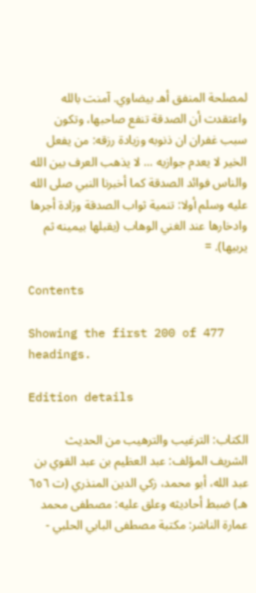لمصلحة المنفق أهـ بيضاوي. آمنت بالله واعتقدت أن الصدقة تنفع صاحبها، وتكون سبب غفران ان ذنوبه وزيادة رزقه: من يفعل الخير لا يعدم جوازيه ... لا يذهب العرف بين الله والناس فوائد الصدقة كما أخبرنا النبي صلى الله عليه وسلم أولا: تنمية ثواب الصدقة وزادة أجرها وادخارها عند الغني الوهاب (يقبلها بيمينه ثم يربيها). =

Contents

Showing the first 200 of 477 headings.

Edition details

الكتاب: الترغيب والترهيب من الحديث الشريف المؤلف: عبد العظيم بن عبد القوي بن عبد الله، أبو محمد، زكي الدين المنذري (ت ٦٥٦ هـ) ضبط أحاديثه وعلق عليه: مصطفى محمد عمارة الناشر: مكتبة مصطفى البابي الحلبي -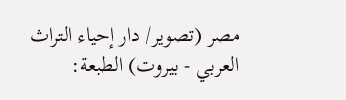مصر (تصوير/ دار إحياء التراث العربي - بيروت) الطبعة: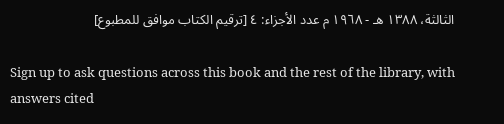الثالثة، ١٣٨٨ هـ - ١٩٦٨ م عدد الأجزاء: ٤ [ترقيم الكتاب موافق للمطبوع]

Sign up to ask questions across this book and the rest of the library, with answers cited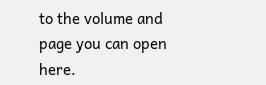to the volume and page you can open here.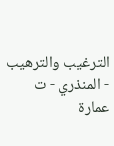الترغيب والترهيب - المنذري - ت عمارة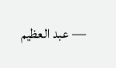— عبد العظيم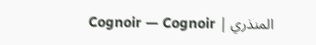المنذري | Cognoir — Cognoir